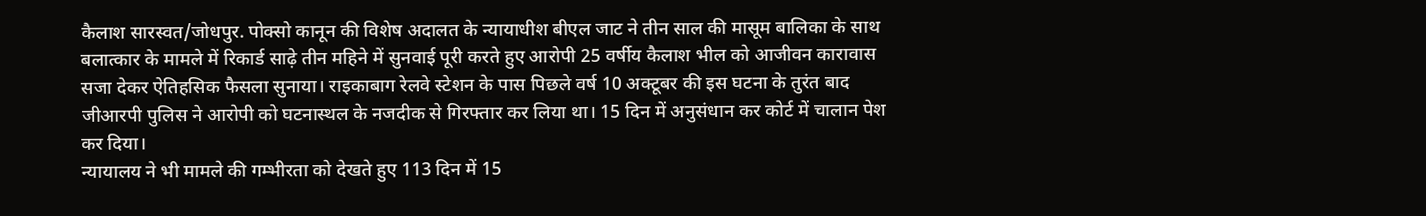कैलाश सारस्वत/जोधपुर. पोक्सो कानून की विशेष अदालत के न्यायाधीश बीएल जाट ने तीन साल की मासूम बालिका के साथ बलात्कार के मामले में रिकार्ड साढ़े तीन महिने में सुनवाई पूरी करते हुए आरोपी 25 वर्षीय कैलाश भील को आजीवन कारावास सजा देकर ऐतिहसिक फैसला सुनाया। राइकाबाग रेलवे स्टेशन के पास पिछले वर्ष 10 अक्टूबर की इस घटना के तुरंत बाद जीआरपी पुलिस ने आरोपी को घटनास्थल के नजदीक से गिरफ्तार कर लिया था। 15 दिन में अनुसंधान कर कोर्ट में चालान पेश कर दिया।
न्यायालय ने भी मामले की गम्भीरता को देखते हुए 113 दिन में 15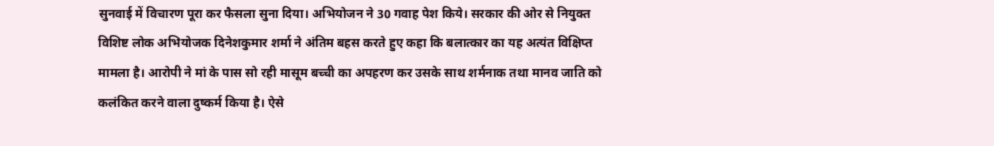सुनवाई में विचारण पूरा कर फैसला सुना दिया। अभियोजन ने 30 गवाह पेश किये। सरकार की ओर से नियुक्त विशिष्ट लोक अभियोजक दिनेशकुमार शर्मा ने अंतिम बहस करते हुए कहा कि बलात्कार का यह अत्यंत विक्षिप्त मामला है। आरोपी ने मां के पास सो रही मासूम बच्ची का अपहरण कर उसके साथ शर्मनाक तथा मानव जाति को कलंकित करने वाला दुष्कर्म किया है। ऐसे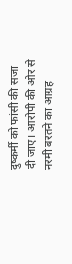दुष्कर्मी को फांसी की सजा दी जाए। आरोपी की ओर से नरमी बरतने का आग्रह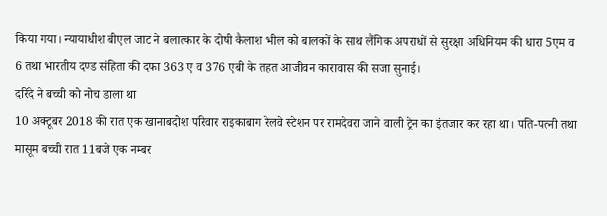किया गया। न्यायाधीश बीएल जाट ने बलात्कार के दोषी कैलाश भील को बालकों के साथ लैंगिक अपराधों से सुरक्षा अधिनियम की धारा 5एम व 6 तथा भारतीय दण्ड संहिता की दफा 363 ए व 376 एबी के तहत आजीवन कारावास की सजा सुनाई।
दरिंदे ने बच्ची को नोच डाला था
10 अक्टूबर 2018 की रात एक खानाबदोश परिवार राइकाबाग रेलवे स्टेशन पर रामदेवरा जाने वाली ट्रेन का इंतजार कर रहा था। पति-पत्नी तथा मासूम बच्ची रात 11बजे एक नम्बर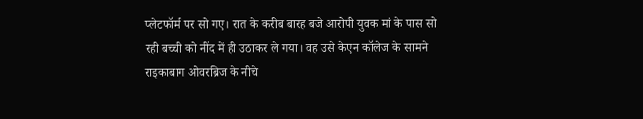प्लेटफॉर्म पर सो गए। रात के करीब बारह बजे आरोपी युवक मां के पास सो रही बच्ची को नींद में ही उठाकर ले गया। वह उसे केएन कॉलेज के सामने राइकाबाग ओवरब्रिज के नीचे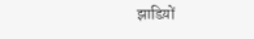झाडिय़ों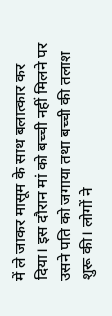में ले जाकर मासूम के साथ बलात्कार कर दिया। इस दौरान मां को बच्ची नहीं मिलने पर उसने पति को जगाया तथा बच्ची की तलाश शुरू की। लोगों ने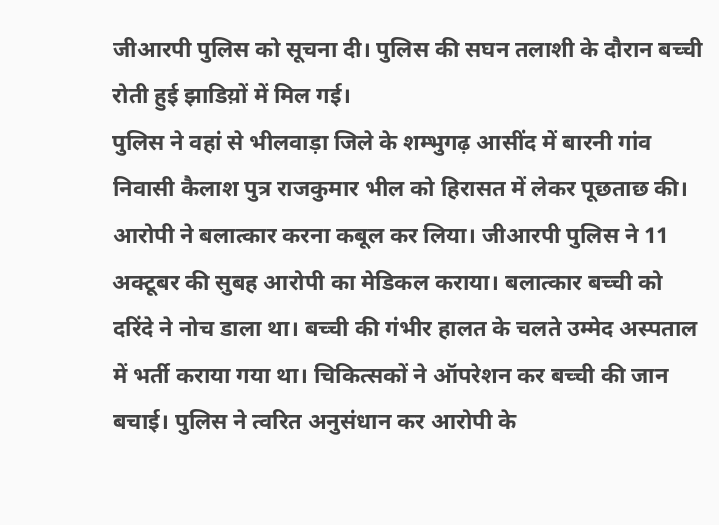जीआरपी पुलिस को सूचना दी। पुलिस की सघन तलाशी के दौरान बच्ची रोती हुई झाडिय़ों में मिल गई।
पुलिस ने वहां से भीलवाड़ा जिले के शम्भुगढ़ आसींद में बारनी गांव निवासी कैलाश पुत्र राजकुमार भील को हिरासत में लेकर पूछताछ की। आरोपी ने बलात्कार करना कबूल कर लिया। जीआरपी पुलिस ने 11 अक्टूबर की सुबह आरोपी का मेडिकल कराया। बलात्कार बच्ची को दरिंदे ने नोच डाला था। बच्ची की गंभीर हालत के चलते उम्मेद अस्पताल में भर्ती कराया गया था। चिकित्सकों ने ऑपरेशन कर बच्ची की जान बचाई। पुलिस ने त्वरित अनुसंधान कर आरोपी के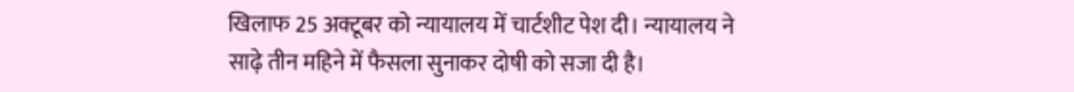खिलाफ 25 अक्टूबर को न्यायालय में चार्टशीट पेश दी। न्यायालय ने साढ़े तीन महिने में फैसला सुनाकर दोषी को सजा दी है।